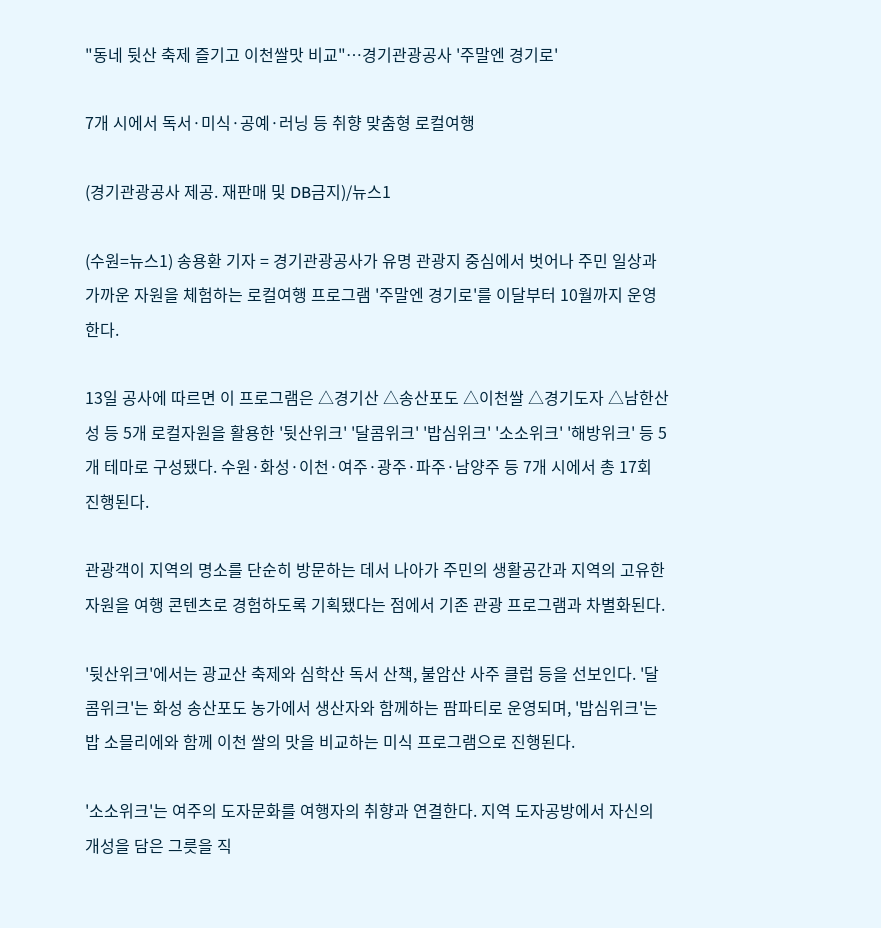"동네 뒷산 축제 즐기고 이천쌀맛 비교"…경기관광공사 '주말엔 경기로'

7개 시에서 독서·미식·공예·러닝 등 취향 맞춤형 로컬여행

(경기관광공사 제공. 재판매 및 DB금지)/뉴스1

(수원=뉴스1) 송용환 기자 = 경기관광공사가 유명 관광지 중심에서 벗어나 주민 일상과 가까운 자원을 체험하는 로컬여행 프로그램 '주말엔 경기로'를 이달부터 10월까지 운영한다.

13일 공사에 따르면 이 프로그램은 △경기산 △송산포도 △이천쌀 △경기도자 △남한산성 등 5개 로컬자원을 활용한 '뒷산위크' '달콤위크' '밥심위크' '소소위크' '해방위크' 등 5개 테마로 구성됐다. 수원·화성·이천·여주·광주·파주·남양주 등 7개 시에서 총 17회 진행된다.

관광객이 지역의 명소를 단순히 방문하는 데서 나아가 주민의 생활공간과 지역의 고유한 자원을 여행 콘텐츠로 경험하도록 기획됐다는 점에서 기존 관광 프로그램과 차별화된다.

'뒷산위크'에서는 광교산 축제와 심학산 독서 산책, 불암산 사주 클럽 등을 선보인다. '달콤위크'는 화성 송산포도 농가에서 생산자와 함께하는 팜파티로 운영되며, '밥심위크'는 밥 소믈리에와 함께 이천 쌀의 맛을 비교하는 미식 프로그램으로 진행된다.

'소소위크'는 여주의 도자문화를 여행자의 취향과 연결한다. 지역 도자공방에서 자신의 개성을 담은 그릇을 직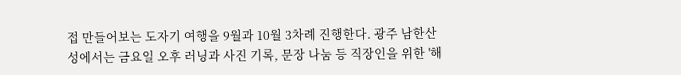접 만들어보는 도자기 여행을 9월과 10월 3차례 진행한다. 광주 남한산성에서는 금요일 오후 러닝과 사진 기록, 문장 나눔 등 직장인을 위한 '해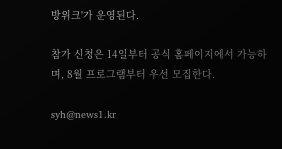방위크'가 운영된다.

참가 신청은 14일부터 공식 홈페이지에서 가능하며, 8월 프로그램부터 우선 모집한다.

syh@news1.kr